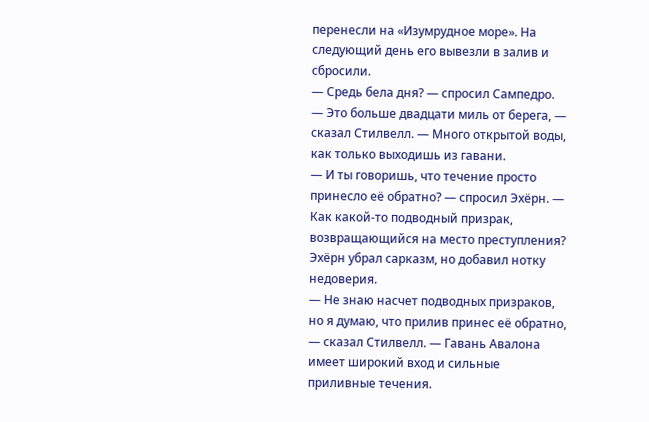перенесли на «Изумрудное море». На следующий день его вывезли в залив и сбросили.
— Средь бела дня? — спросил Сампедро.
— Это больше двадцати миль от берега, — сказал Стилвелл. — Много открытой воды, как только выходишь из гавани.
— И ты говоришь, что течение просто принесло её обратно? — спросил Эхёрн. — Как какой-то подводный призрак, возвращающийся на место преступления?
Эхёрн убрал сарказм, но добавил нотку недоверия.
— Не знаю насчет подводных призраков, но я думаю, что прилив принес её обратно, — сказал Стилвелл. — Гавань Авалона имеет широкий вход и сильные приливные течения.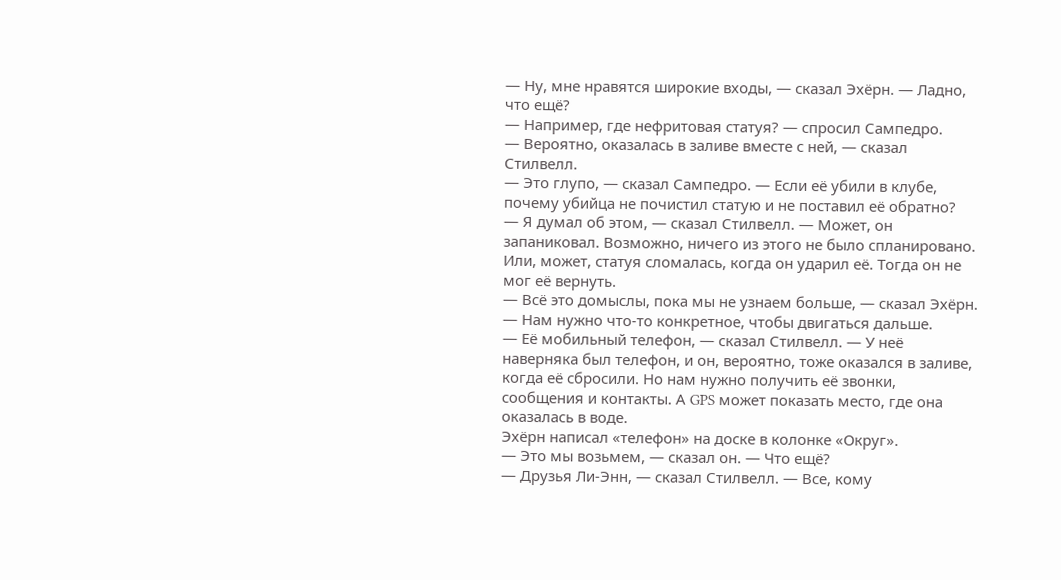— Ну, мне нравятся широкие входы, — сказал Эхёрн. — Ладно, что ещё?
— Например, где нефритовая статуя? — спросил Сампедро.
— Вероятно, оказалась в заливе вместе с ней, — сказал Стилвелл.
— Это глупо, — сказал Сампедро. — Если её убили в клубе, почему убийца не почистил статую и не поставил её обратно?
— Я думал об этом, — сказал Стилвелл. — Может, он запаниковал. Возможно, ничего из этого не было спланировано. Или, может, статуя сломалась, когда он ударил её. Тогда он не мог её вернуть.
— Всё это домыслы, пока мы не узнаем больше, — сказал Эхёрн. — Нам нужно что-то конкретное, чтобы двигаться дальше.
— Её мобильный телефон, — сказал Стилвелл. — У неё наверняка был телефон, и он, вероятно, тоже оказался в заливе, когда её сбросили. Но нам нужно получить её звонки, сообщения и контакты. А GPS может показать место, где она оказалась в воде.
Эхёрн написал «телефон» на доске в колонке «Округ».
— Это мы возьмем, — сказал он. — Что ещё?
— Друзья Ли-Энн, — сказал Стилвелл. — Все, кому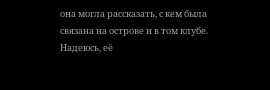она могла рассказать, с кем была связана на острове и в том клубе. Надеюсь, её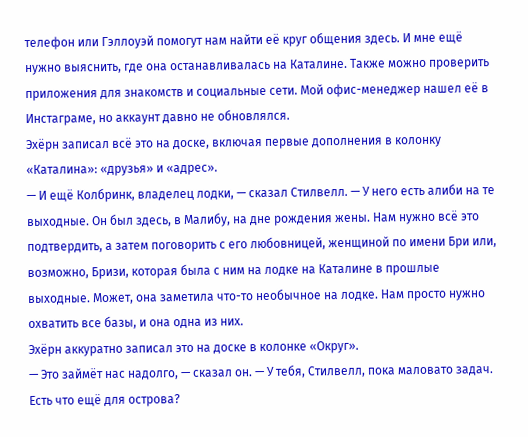телефон или Гэллоуэй помогут нам найти её круг общения здесь. И мне ещё нужно выяснить, где она останавливалась на Каталине. Также можно проверить приложения для знакомств и социальные сети. Мой офис-менеджер нашел её в Инстаграме, но аккаунт давно не обновлялся.
Эхёрн записал всё это на доске, включая первые дополнения в колонку «Каталина»: «друзья» и «адрес».
— И ещё Колбринк, владелец лодки, — сказал Стилвелл. — У него есть алиби на те выходные. Он был здесь, в Малибу, на дне рождения жены. Нам нужно всё это подтвердить, а затем поговорить с его любовницей, женщиной по имени Бри или, возможно, Бризи, которая была с ним на лодке на Каталине в прошлые выходные. Может, она заметила что-то необычное на лодке. Нам просто нужно охватить все базы, и она одна из них.
Эхёрн аккуратно записал это на доске в колонке «Округ».
— Это займёт нас надолго, — сказал он. — У тебя, Стилвелл, пока маловато задач. Есть что ещё для острова?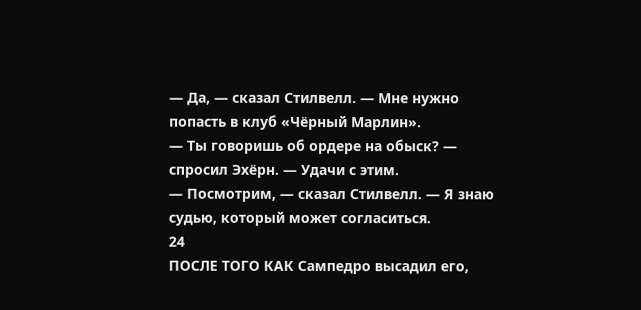— Да, — сказал Стилвелл. — Мне нужно попасть в клуб «Чёрный Марлин».
— Ты говоришь об ордере на обыск? — спросил Эхёрн. — Удачи с этим.
— Посмотрим, — сказал Стилвелл. — Я знаю судью, который может согласиться.
24
ПОСЛЕ ТОГО КАК Сампедро высадил его,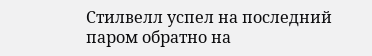Стилвелл успел на последний паром обратно на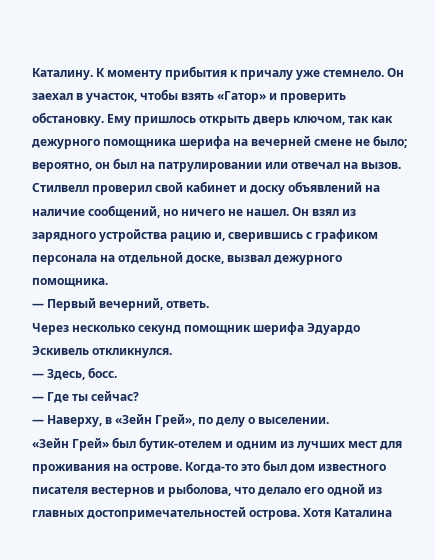Каталину. К моменту прибытия к причалу уже стемнело. Он заехал в участок, чтобы взять «Гатор» и проверить обстановку. Ему пришлось открыть дверь ключом, так как дежурного помощника шерифа на вечерней смене не было; вероятно, он был на патрулировании или отвечал на вызов. Стилвелл проверил свой кабинет и доску объявлений на наличие сообщений, но ничего не нашел. Он взял из зарядного устройства рацию и, сверившись с графиком персонала на отдельной доске, вызвал дежурного помощника.
— Первый вечерний, ответь.
Через несколько секунд помощник шерифа Эдуардо Эскивель откликнулся.
— Здесь, босс.
— Где ты сейчас?
— Наверху, в «Зейн Грей», по делу о выселении.
«Зейн Грей» был бутик-отелем и одним из лучших мест для проживания на острове. Когда-то это был дом известного писателя вестернов и рыболова, что делало его одной из главных достопримечательностей острова. Хотя Каталина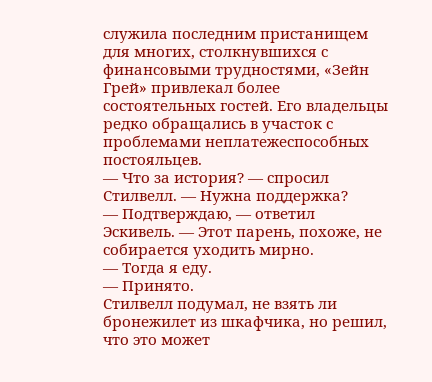служила последним пристанищем для многих, столкнувшихся с финансовыми трудностями, «Зейн Грей» привлекал более состоятельных гостей. Его владельцы редко обращались в участок с проблемами неплатежеспособных постояльцев.
— Что за история? — спросил Стилвелл. — Нужна поддержка?
— Подтверждаю, — ответил Эскивель. — Этот парень, похоже, не собирается уходить мирно.
— Тогда я еду.
— Принято.
Стилвелл подумал, не взять ли бронежилет из шкафчика, но решил, что это может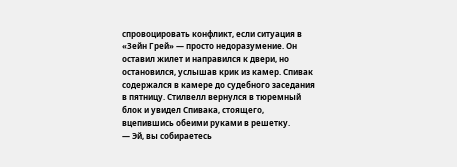спровоцировать конфликт, если ситуация в «Зейн Грей» — просто недоразумение. Он оставил жилет и направился к двери, но остановился, услышав крик из камер. Спивак содержался в камере до судебного заседания в пятницу. Стилвелл вернулся в тюремный блок и увидел Спивака, стоящего, вцепившись обеими руками в решетку.
— Эй, вы собираетесь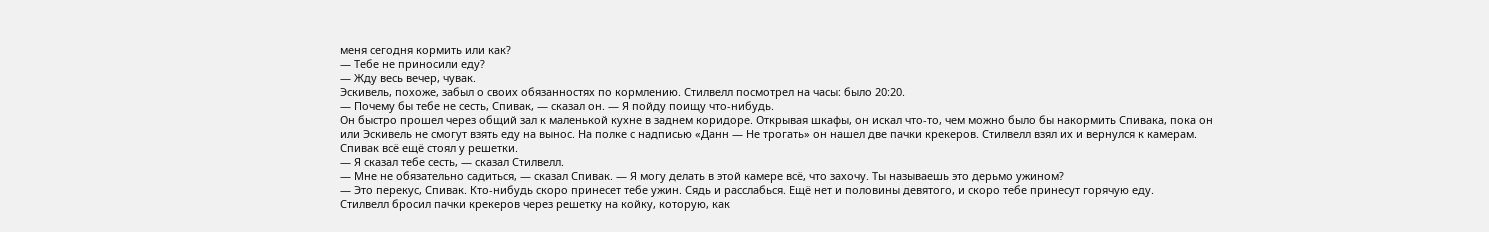меня сегодня кормить или как?
— Тебе не приносили еду?
— Жду весь вечер, чувак.
Эскивель, похоже, забыл о своих обязанностях по кормлению. Стилвелл посмотрел на часы: было 20:20.
— Почему бы тебе не сесть, Спивак, — сказал он. — Я пойду поищу что-нибудь.
Он быстро прошел через общий зал к маленькой кухне в заднем коридоре. Открывая шкафы, он искал что-то, чем можно было бы накормить Спивака, пока он или Эскивель не смогут взять еду на вынос. На полке с надписью «Данн — Не трогать» он нашел две пачки крекеров. Стилвелл взял их и вернулся к камерам. Спивак всё ещё стоял у решетки.
— Я сказал тебе сесть, — сказал Стилвелл.
— Мне не обязательно садиться, — сказал Спивак. — Я могу делать в этой камере всё, что захочу. Ты называешь это дерьмо ужином?
— Это перекус, Спивак. Кто-нибудь скоро принесет тебе ужин. Сядь и расслабься. Ещё нет и половины девятого, и скоро тебе принесут горячую еду.
Стилвелл бросил пачки крекеров через решетку на койку, которую, как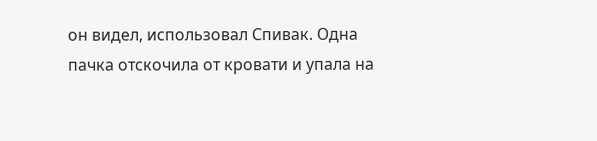он видел, использовал Спивак. Одна пачка отскочила от кровати и упала на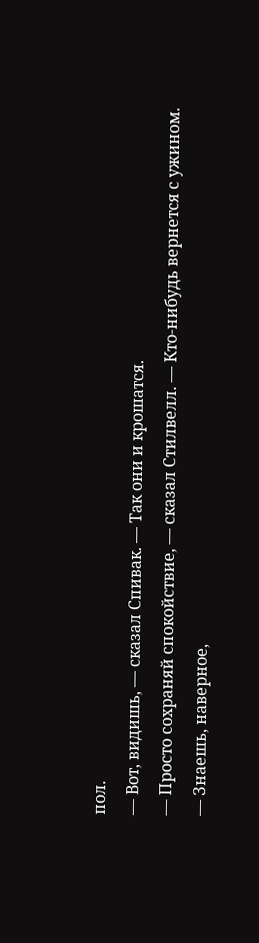пол.
— Вот, видишь, — сказал Спивак. — Так они и крошатся.
— Просто сохраняй спокойствие, — сказал Стилвелл. — Кто-нибудь вернется с ужином.
— Знаешь, наверное,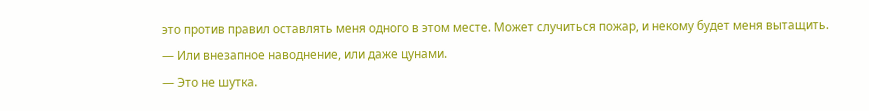это против правил оставлять меня одного в этом месте. Может случиться пожар, и некому будет меня вытащить.
— Или внезапное наводнение, или даже цунами.
— Это не шутка.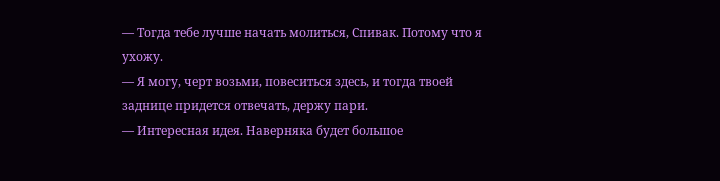— Тогда тебе лучше начать молиться, Спивак. Потому что я ухожу.
— Я могу, черт возьми, повеситься здесь, и тогда твоей заднице придется отвечать, держу пари.
— Интересная идея. Наверняка будет большое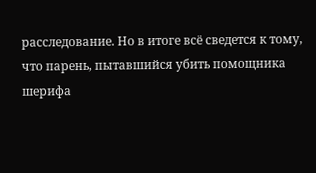расследование. Но в итоге всё сведется к тому, что парень, пытавшийся убить помощника шерифа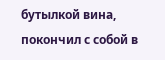бутылкой вина, покончил с собой в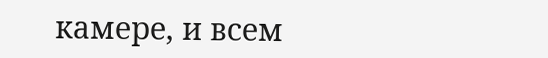камере, и всем